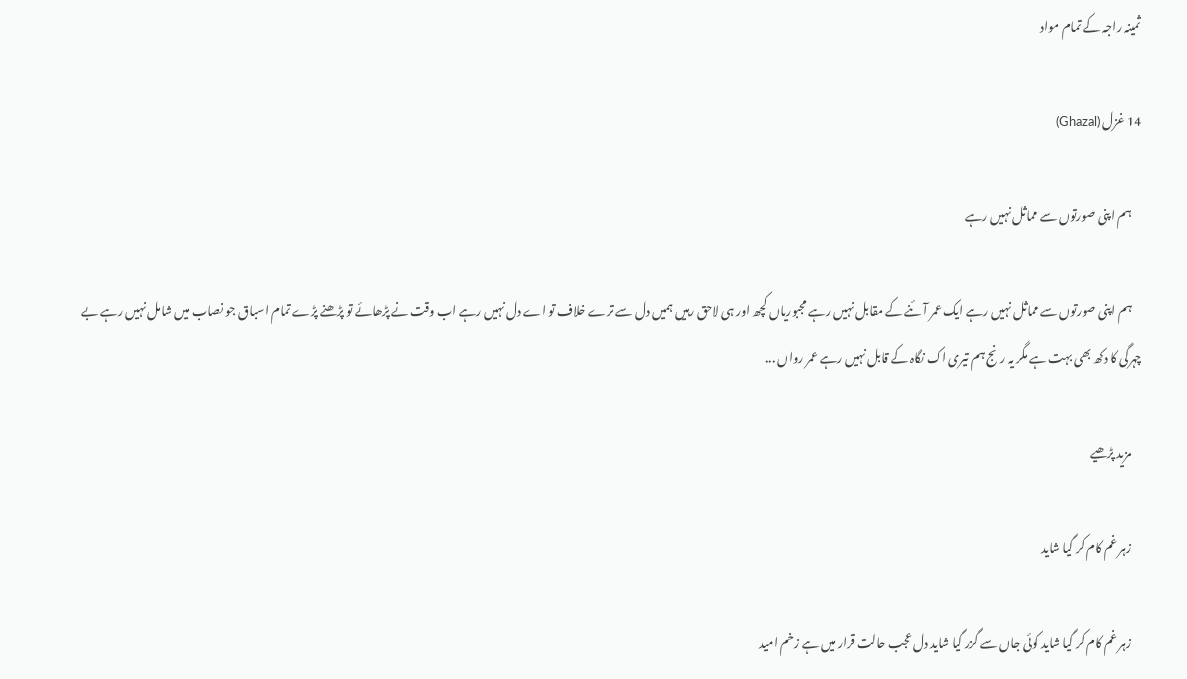ثمینہ راجہ کے تمام مواد

14 غزل (Ghazal)

    ہم اپنی صورتوں سے مماثل نہیں رہے

    ہم اپنی صورتوں سے مماثل نہیں رہے ایک عمر آئنے کے مقابل نہیں رہے مجبوریاں کچھ اور ہی لاحق رہیں ہمیں دل سے ترے خلاف تو اے دل نہیں رہے اب وقت نے پڑھائے تو پڑھنے پڑے تمام اسباق جو نصاب میں شامل نہیں رہے بے چہرگی کا دکھ بھی بہت ہے مگر یہ رنج ہم تیری اک نگاہ کے قابل نہیں رہے عمر رواں ...

    مزید پڑھیے

    زہر غم کام کر گیا شاید

    زہر غم کام کر گیا شاید کوئی جاں سے گزر گیا شاید دل عجب حالت قرار میں ہے زخم امید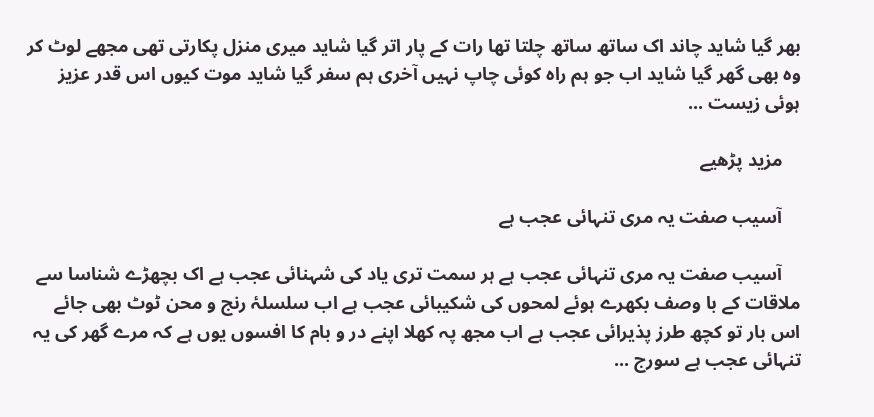بھر گیا شاید چاند اک ساتھ ساتھ چلتا تھا رات کے پار اتر گیا شاید میری منزل پکارتی تھی مجھے لوٹ کر وہ بھی گھر گیا شاید اب جو ہم راہ کوئی چاپ نہیں آخری ہم سفر گیا شاید موت کیوں اس قدر عزیز ہوئی زیست ...

    مزید پڑھیے

    آسیب صفت یہ مری تنہائی عجب ہے

    آسیب صفت یہ مری تنہائی عجب ہے ہر سمت تری یاد کی شہنائی عجب ہے اک بچھڑے شناسا سے ملاقات کے با وصف بکھرے ہوئے لمحوں کی شکیبائی عجب ہے اب سلسلۂ رنج و محن ٹوٹ بھی جائے اس بار تو کچھ طرز پذیرائی عجب ہے اب مجھ پہ کھلا اپنے در و بام کا افسوں یوں ہے کہ مرے گھر کی یہ تنہائی عجب ہے سورج ...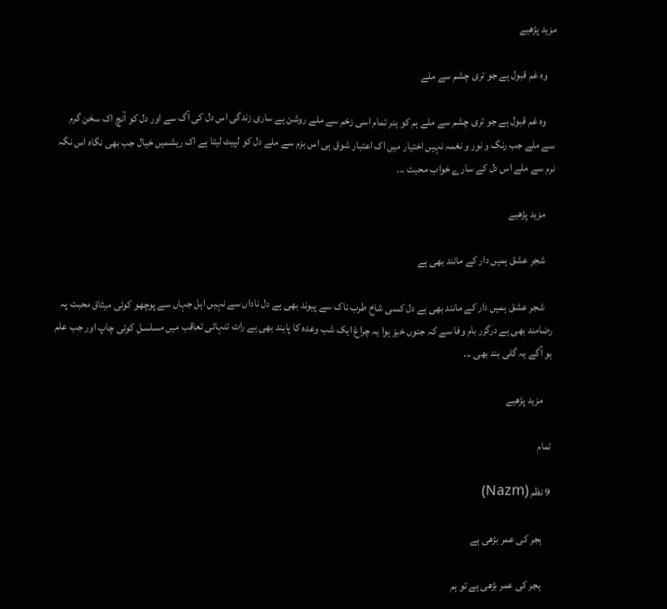مزید پڑھیے

    وہ غم قبول ہے جو تری چشم سے ملے

    وہ غم قبول ہے جو تری چشم سے ملے ہم کو ہنر تمام اسی زخم سے ملے روشن ہے ساری زندگی اس دل کی آگ سے اور دل کو آنچ اک سخن گرم سے ملے جب رنگ و نور و نغمہ نہیں اختیار میں اک اعتبار شوق ہی اس بزم سے ملے دل کو لپیٹ لیتا ہے اک ریشمیں خیال جب بھی نگاہ اس نگہ نرم سے ملے اس دل کے سارے خواب محبت ...

    مزید پڑھیے

    شجر عشق ہمیں دار کے مانند بھی ہے

    شجر عشق ہمیں دار کے مانند بھی ہے دل کسی شاخ طرب ناک سے پیوند بھی ہے دل ناداں سے نہیں اہل جہاں سے پوچھو کوئی میثاق محبت پہ رضامند بھی ہے درگزر بام وفا سے کہ جنوں خیز ہوا یہ چراغ ایک شب وعدہ کا پابند بھی ہے رات تنہائی تعاقب میں مسلسل کوئی چاپ اور جب علم ہو آگے یہ گلی بند بھی ...

    مزید پڑھیے

تمام

9 نظم (Nazm)

    ہجر کی عمر بڑھی ہے

    ہجر کی عمر بڑھی ہے تو ہم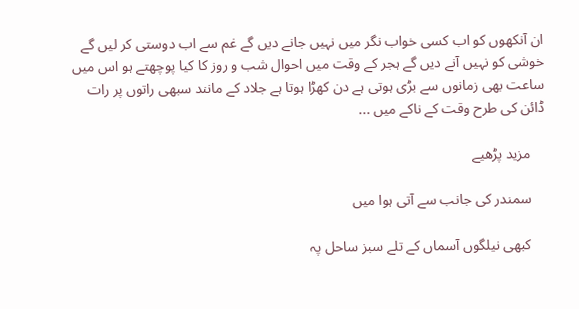ان آنکھوں کو اب کسی خواب نگر میں نہیں جانے دیں گے غم سے اب دوستی کر لیں گے خوشی کو نہیں آنے دیں گے ہجر کے وقت میں احوال شب و روز کا کیا پوچھتے ہو اس میں ساعت بھی زمانوں سے بڑی ہوتی ہے دن کھڑا ہوتا ہے جلاد کے مانند سبھی راتوں پر رات ڈائن کی طرح وقت کے ناکے میں ...

    مزید پڑھیے

    سمندر کی جانب سے آتی ہوا میں

    کبھی نیلگوں آسماں کے تلے سبز ساحل پہ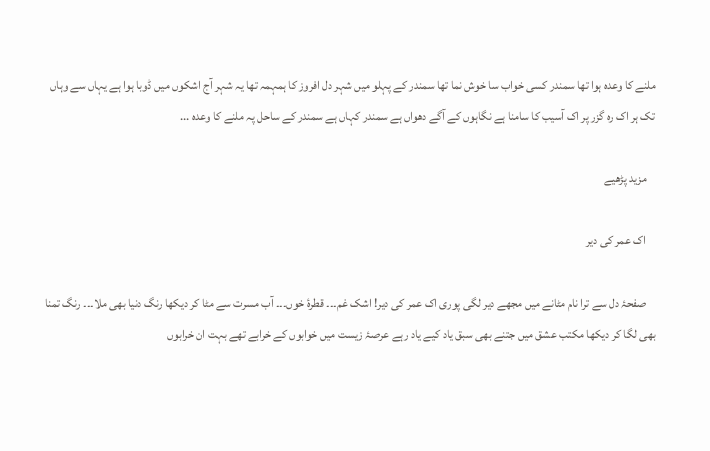ملنے کا وعدہ ہوا تھا سمندر کسی خواب سا خوش نما تھا سمندر کے پہلو میں شہر دل افروز کا ہمہمہ تھا یہ شہر آج اشکوں میں ڈوبا ہوا ہے یہاں سے وہاں تک ہر اک رہ گزر پر اک آسیب کا سامنا ہے نگاہوں کے آگے دھواں ہے سمندر کہاں ہے سمندر کے ساحل پہ ملنے کا وعدہ ...

    مزید پڑھیے

    اک عمر کی دیر

    صفحۂ دل سے ترا نام مٹانے میں مجھے دیر لگی پوری اک عمر کی دیر! اشک غم۔۔۔ قطرۂ خوں۔۔۔ آب مسرت سے مٹا کر دیکھا رنگ دنیا بھی ملا۔۔۔ رنگ تمنا بھی لگا کر دیکھا مکتب عشق میں جتنے بھی سبق یاد کیے یاد رہے عرصۂ زیست میں خوابوں کے خرابے تھے بہت ان خرابوں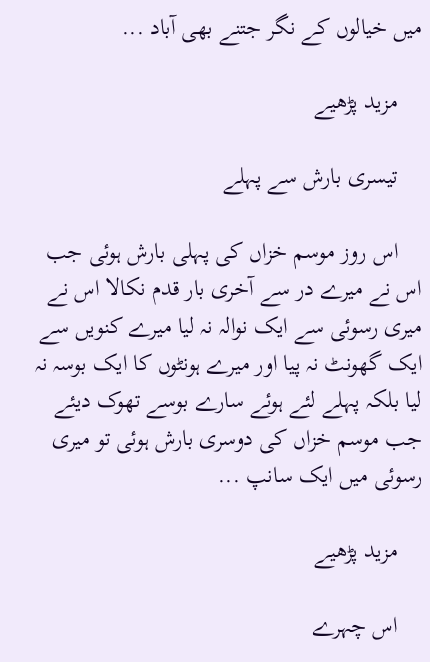میں خیالوں کے نگر جتنے بھی آباد ...

    مزید پڑھیے

    تیسری بارش سے پہلے

    اس روز موسم خزاں کی پہلی بارش ہوئی جب اس نے میرے در سے آخری بار قدم نکالا اس نے میری رسوئی سے ایک نوالہ نہ لیا میرے کنویں سے ایک گھونٹ نہ پیا اور میرے ہونٹوں کا ایک بوسہ نہ لیا بلکہ پہلے لئے ہوئے سارے بوسے تھوک دیئے جب موسم خزاں کی دوسری بارش ہوئی تو میری رسوئی میں ایک سانپ ...

    مزید پڑھیے

    اس چہرے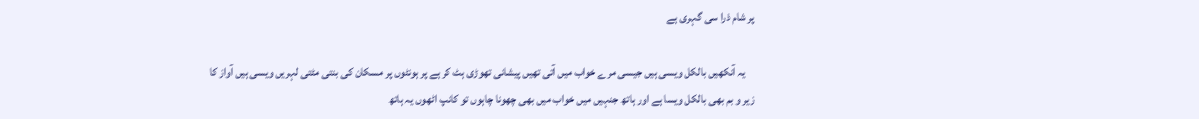پر شام ذرا سی گہری ہے

    یہ آنکھیں بالکل ویسی ہیں جیسی مرے خواب میں آتی تھیں پیشانی تھوڑی ہٹ کر ہے پر ہونٹوں پر مسکان کی بنتی مٹتی لہریں ویسی ہیں آواز کا زیر و بم بھی بالکل ویسا ہے اور ہاتھ جنہیں میں خواب میں بھی چھونا چاہوں تو کانپ اٹھوں یہ ہاتھ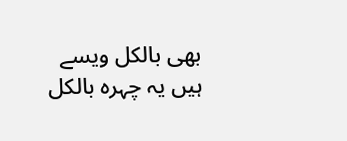بھی بالکل ویسے ہیں یہ چہرہ بالکل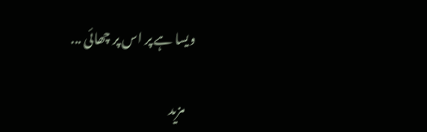ویسا ہے پر اس پر چھائی ...

    مزید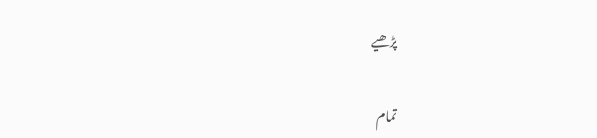پڑھیے

تمام